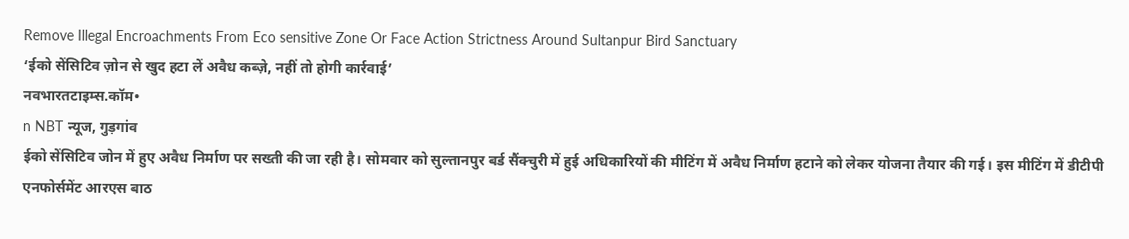Remove Illegal Encroachments From Eco sensitive Zone Or Face Action Strictness Around Sultanpur Bird Sanctuary
‘ईको सेंसिटिव ज़ोन से खुद हटा लें अवैध कब्ज़े, नहीं तो होगी कार्रवाई’
नवभारतटाइम्स.कॉम•
n NBT न्यूज, गुड़गांव
ईको सेंसिटिव जोन में हुए अवैध निर्माण पर सख्ती की जा रही है। सोमवार को सुल्तानपुर बर्ड सैंक्चुरी में हुई अधिकारियों की मीटिंग में अवैध निर्माण हटाने को लेकर योजना तैयार की गई। इस मीटिंग में डीटीपी एनफोर्समेंट आरएस बाठ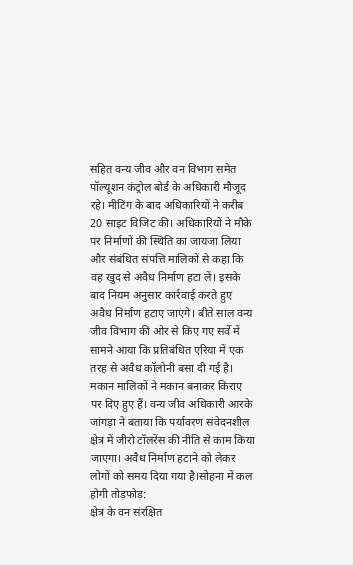सहित वन्य जीव और वन विभाग समेत पॉल्यूशन कंट्रोल बोर्ड के अधिकारी मौजूद रहे। मीटिंग के बाद अधिकारियों ने करीब 20 साइट विजिट की। अधिकारियों ने मौके पर निर्माणों की स्थिति का जायजा लिया और संबंधित संपत्ति मालिकों से कहा कि वह खुद से अवैध निर्माण हटा लें। इसके बाद नियम अनुसार कार्रवाई करते हुए अवैध निर्माण हटाए जाएंगे। बीते साल वन्य जीव विभाग की ओर से किए गए सर्वे में सामने आया कि प्रतिबंधित एरिया में एक तरह से अवैध कॉलोनी बसा दी गई है। मकान मालिकों ने मकान बनाकर किराए पर दिए हुए हैं। वन्य जीव अधिकारी आरके जांगड़ा ने बताया कि पर्यावरण संवेदनशील क्षेत्र में जीरो टॉलरेंस की नीति से काम किया जाएगा। अवैध निर्माण हटाने को लेकर लोगों को समय दिया गया है।सोहना में कल होगी तोड़फोड़:
क्षेत्र के वन संरक्षित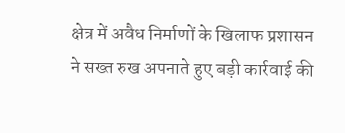क्षेत्र में अवैध निर्माणों के खिलाफ प्रशासन ने सख्त रुख अपनाते हुए बड़ी कार्रवाई की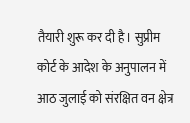तैयारी शुरू कर दी है। सुप्रीम कोर्ट के आदेश के अनुपालन में आठ जुलाई को संरक्षित वन क्षेत्र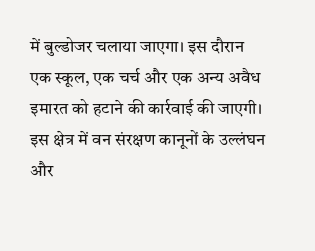में बुल्डोजर चलाया जाएगा। इस दौरान एक स्कूल, एक चर्च और एक अन्य अवैध इमारत को हटाने की कार्रवाई की जाएगी। इस क्षेत्र में वन संरक्षण कानूनों के उल्लंघन और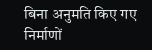बिना अनुमति किए गए निर्माणों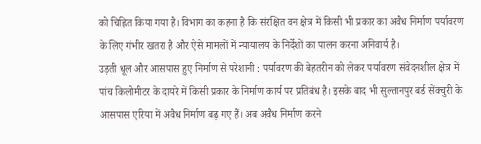को चिह्नित किया गया है। विभाग का कहना है कि संरक्षित वन क्षेत्र में किसी भी प्रकार का अवैध निर्माण पर्यावरण के लिए गंभीर खतरा है और ऐसे मामलों में न्यायालय के निर्देशों का पालन करना अनिवार्य है।
उड़ती धूल और आसपास हुए निर्माण से परेशानी : पर्यावरण की बेहतरीन को लेकर पर्यावरण संवेदनशील क्षेत्र में पांच किलोमीटर के दायरे में किसी प्रकार के निर्माण कार्य पर प्रतिबंध है। इसके बाद भी सुल्तानपुर बर्ड सेंक्चुरी के आसपास एरिया में अवैध निर्माण बढ़ गए हैं। अब अवैध निर्माण करने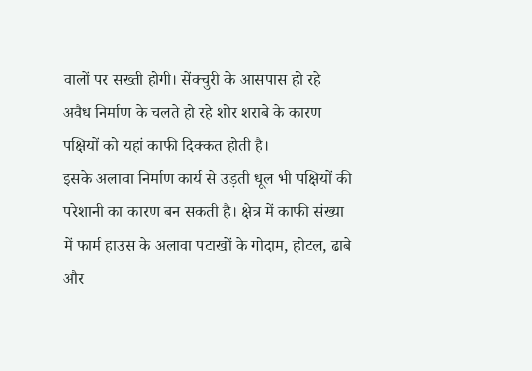वालों पर सख्ती होगी। सेंक्चुरी के आसपास हो रहे अवैध निर्माण के चलते हो रहे शोर शराबे के कारण पक्षियों को यहां काफी दिक्कत होती है।
इसके अलावा निर्माण कार्य से उड़ती धूल भी पक्षियों की परेशानी का कारण बन सकती है। क्षेत्र में काफी संख्या में फार्म हाउस के अलावा पटाखों के गोदाम, होटल, ढाबे और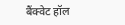बैंक्वेट हॉल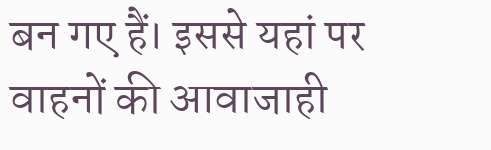बन गए हैं। इससे यहां पर वाहनों की आवाजाही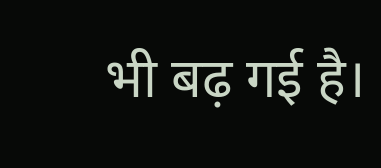भी बढ़ गई है।